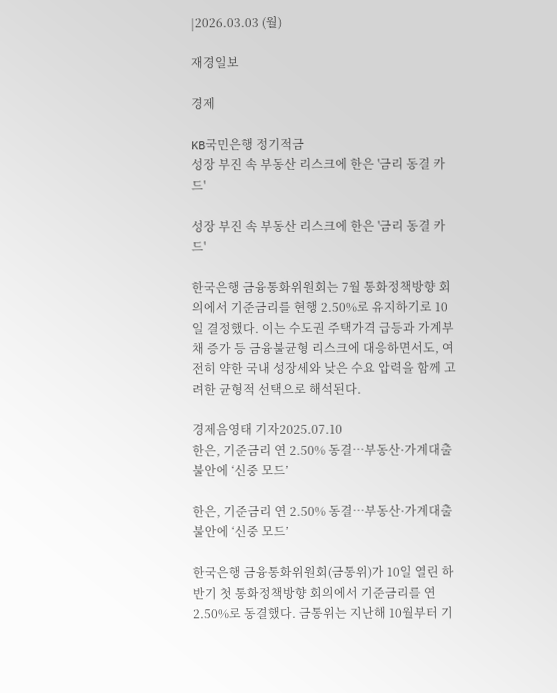|2026.03.03 (월)

재경일보

경제

KB국민은행 정기적금
성장 부진 속 부동산 리스크에 한은 '금리 동결 카드'

성장 부진 속 부동산 리스크에 한은 '금리 동결 카드'

한국은행 금융통화위원회는 7월 통화정책방향 회의에서 기준금리를 현행 2.50%로 유지하기로 10일 결정했다. 이는 수도권 주택가격 급등과 가계부채 증가 등 금융불균형 리스크에 대응하면서도, 여전히 약한 국내 성장세와 낮은 수요 압력을 함께 고려한 균형적 선택으로 해석된다.

경제음영태 기자2025.07.10
한은, 기준금리 연 2.50% 동결…부동산·가계대출 불안에 ‘신중 모드’

한은, 기준금리 연 2.50% 동결…부동산·가계대출 불안에 ‘신중 모드’

한국은행 금융통화위원회(금통위)가 10일 열린 하반기 첫 통화정책방향 회의에서 기준금리를 연 2.50%로 동결했다. 금통위는 지난해 10월부터 기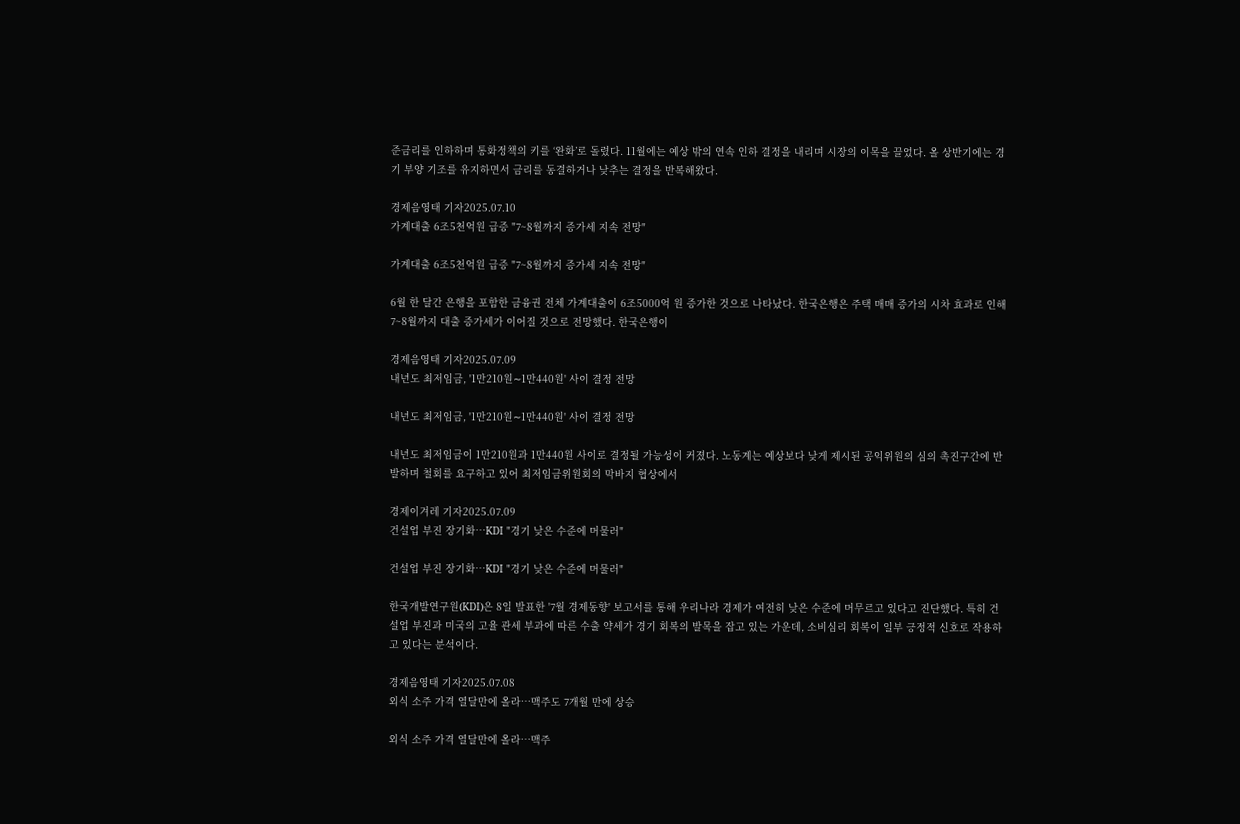준금리를 인하하며 통화정책의 키를 ‘완화’로 돌렸다. 11월에는 예상 밖의 연속 인하 결정을 내리며 시장의 이목을 끌었다. 올 상반기에는 경기 부양 기조를 유지하면서 금리를 동결하거나 낮추는 결정을 반복해왔다.

경제음영태 기자2025.07.10
가계대출 6조5천억원 급증 "7~8월까지 증가세 지속 전망"

가계대출 6조5천억원 급증 "7~8월까지 증가세 지속 전망"

6월 한 달간 은행을 포함한 금융권 전체 가계대출이 6조5000억 원 증가한 것으로 나타났다. 한국은행은 주택 매매 증가의 시차 효과로 인해 7~8월까지 대출 증가세가 이어질 것으로 전망했다. 한국은행이

경제음영태 기자2025.07.09
내년도 최저임금, '1만210원∼1만440원' 사이 결정 전망

내년도 최저임금, '1만210원∼1만440원' 사이 결정 전망

내년도 최저임금이 1만210원과 1만440원 사이로 결정될 가능성이 커졌다. 노동계는 예상보다 낮게 제시된 공익위원의 심의 촉진구간에 반발하며 철회를 요구하고 있어 최저임금위원회의 막바지 협상에서

경제이겨레 기자2025.07.09
건설업 부진 장기화…KDI "경기 낮은 수준에 머물러"

건설업 부진 장기화…KDI "경기 낮은 수준에 머물러"

한국개발연구원(KDI)은 8일 발표한 '7월 경제동향' 보고서를 통해 우리나라 경제가 여전히 낮은 수준에 머무르고 있다고 진단했다. 특히 건설업 부진과 미국의 고율 관세 부과에 따른 수출 약세가 경기 회복의 발목을 잡고 있는 가운데, 소비심리 회복이 일부 긍정적 신호로 작용하고 있다는 분석이다.

경제음영태 기자2025.07.08
외식 소주 가격 열달만에 올라…맥주도 7개월 만에 상승

외식 소주 가격 열달만에 올라…맥주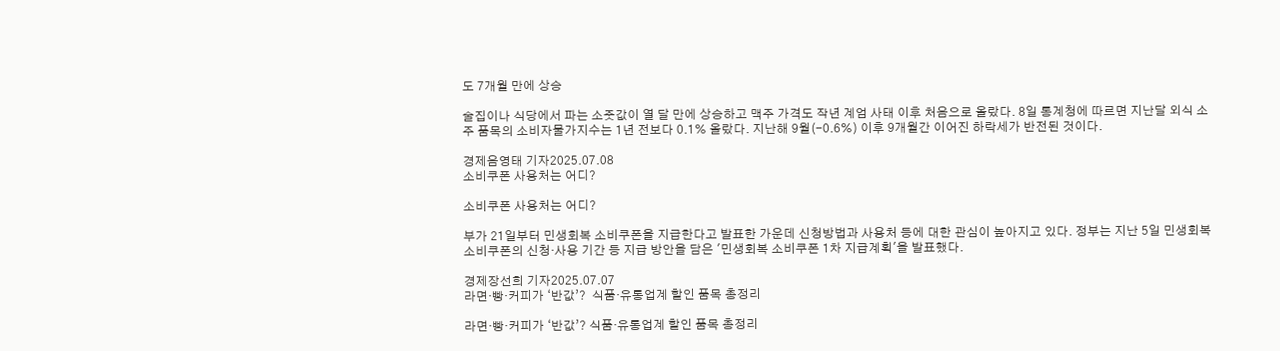도 7개월 만에 상승

술집이나 식당에서 파는 소줏값이 열 달 만에 상승하고 맥주 가격도 작년 계엄 사태 이후 처음으로 올랐다. 8일 통계청에 따르면 지난달 외식 소주 품목의 소비자물가지수는 1년 전보다 0.1% 올랐다. 지난해 9월(-0.6%) 이후 9개월간 이어진 하락세가 반전된 것이다.

경제음영태 기자2025.07.08
소비쿠폰 사용처는 어디?

소비쿠폰 사용처는 어디?

부가 21일부터 민생회복 소비쿠폰을 지급한다고 발표한 가운데 신청방법과 사용처 등에 대한 관심이 높아지고 있다. 정부는 지난 5일 민생회복 소비쿠폰의 신청·사용 기간 등 지급 방안을 담은 '민생회복 소비쿠폰 1차 지급계획'을 발표했다.

경제장선희 기자2025.07.07
라면·빵·커피가 ‘반값’?  식품·유통업계 할인 품목 총정리

라면·빵·커피가 ‘반값’? 식품·유통업계 할인 품목 총정리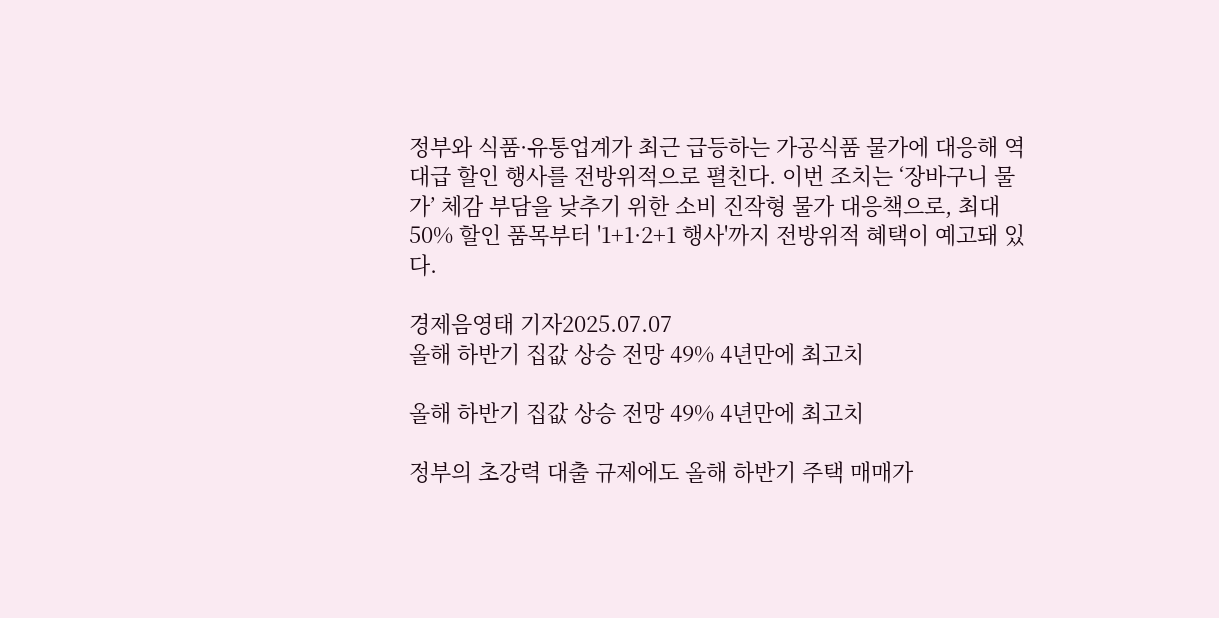정부와 식품·유통업계가 최근 급등하는 가공식품 물가에 대응해 역대급 할인 행사를 전방위적으로 펼친다. 이번 조치는 ‘장바구니 물가’ 체감 부담을 낮추기 위한 소비 진작형 물가 대응책으로, 최대 50% 할인 품목부터 '1+1·2+1 행사'까지 전방위적 혜택이 예고돼 있다.

경제음영태 기자2025.07.07
올해 하반기 집값 상승 전망 49% 4년만에 최고치

올해 하반기 집값 상승 전망 49% 4년만에 최고치

정부의 초강력 대출 규제에도 올해 하반기 주택 매매가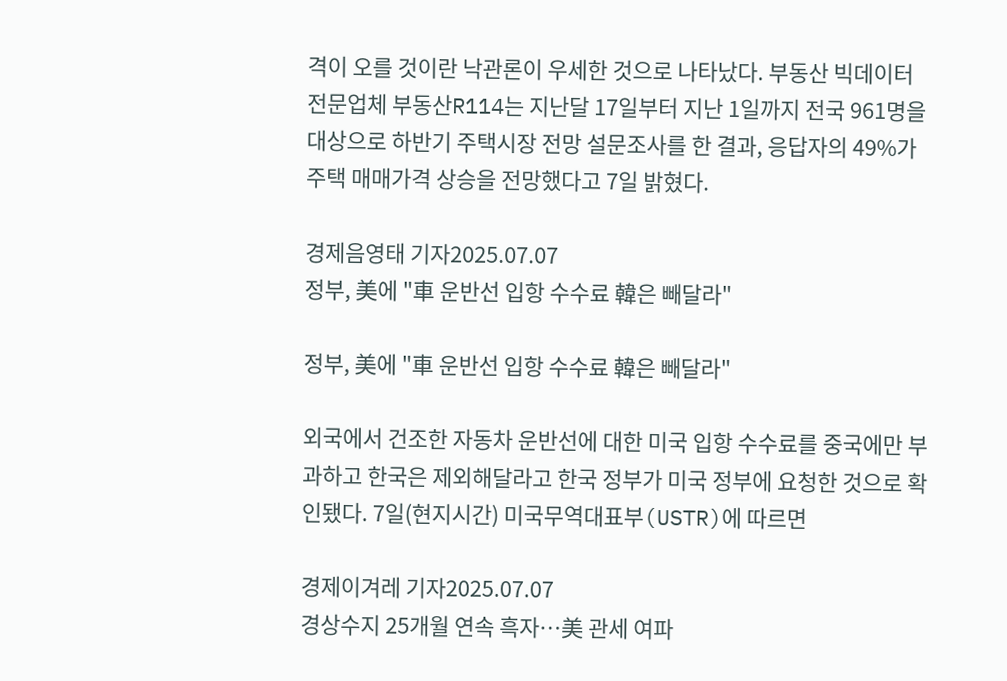격이 오를 것이란 낙관론이 우세한 것으로 나타났다. 부동산 빅데이터 전문업체 부동산R114는 지난달 17일부터 지난 1일까지 전국 961명을 대상으로 하반기 주택시장 전망 설문조사를 한 결과, 응답자의 49%가 주택 매매가격 상승을 전망했다고 7일 밝혔다.

경제음영태 기자2025.07.07
정부, 美에 "車 운반선 입항 수수료 韓은 빼달라"

정부, 美에 "車 운반선 입항 수수료 韓은 빼달라"

외국에서 건조한 자동차 운반선에 대한 미국 입항 수수료를 중국에만 부과하고 한국은 제외해달라고 한국 정부가 미국 정부에 요청한 것으로 확인됐다. 7일(현지시간) 미국무역대표부(USTR)에 따르면

경제이겨레 기자2025.07.07
경상수지 25개월 연속 흑자…美 관세 여파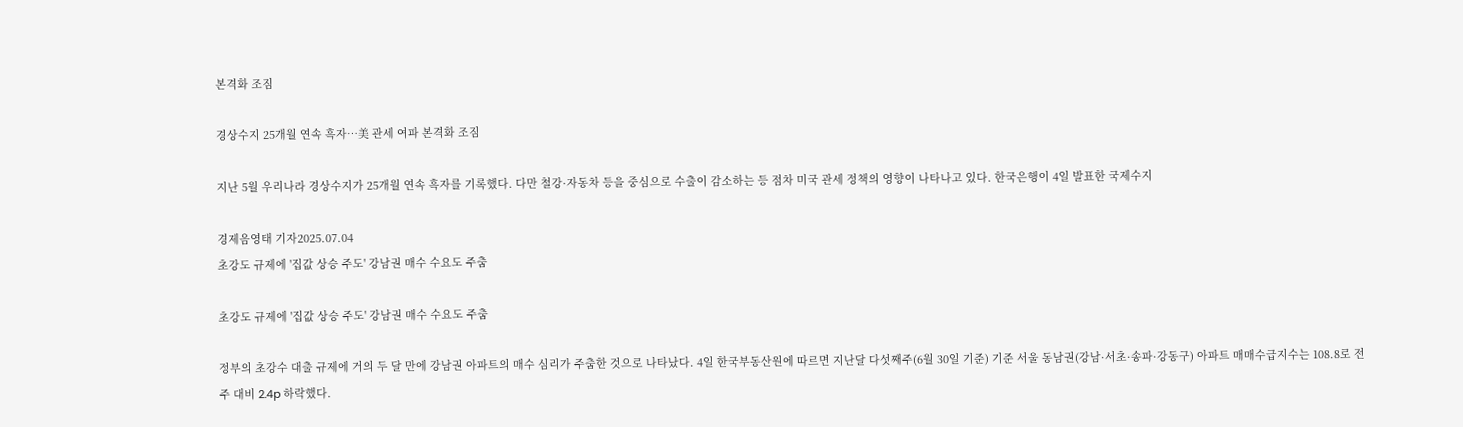본격화 조짐

경상수지 25개월 연속 흑자…美 관세 여파 본격화 조짐

지난 5월 우리나라 경상수지가 25개월 연속 흑자를 기록했다. 다만 철강·자동차 등을 중심으로 수출이 감소하는 등 점차 미국 관세 정책의 영향이 나타나고 있다. 한국은행이 4일 발표한 국제수지

경제음영태 기자2025.07.04
초강도 규제에 '집값 상승 주도' 강남권 매수 수요도 주춤

초강도 규제에 '집값 상승 주도' 강남권 매수 수요도 주춤

정부의 초강수 대출 규제에 거의 두 달 만에 강남권 아파트의 매수 심리가 주춤한 것으로 나타났다. 4일 한국부동산원에 따르면 지난달 다섯째주(6월 30일 기준) 기준 서울 동남권(강남·서초·송파·강동구) 아파트 매매수급지수는 108.8로 전주 대비 2.4p 하락했다.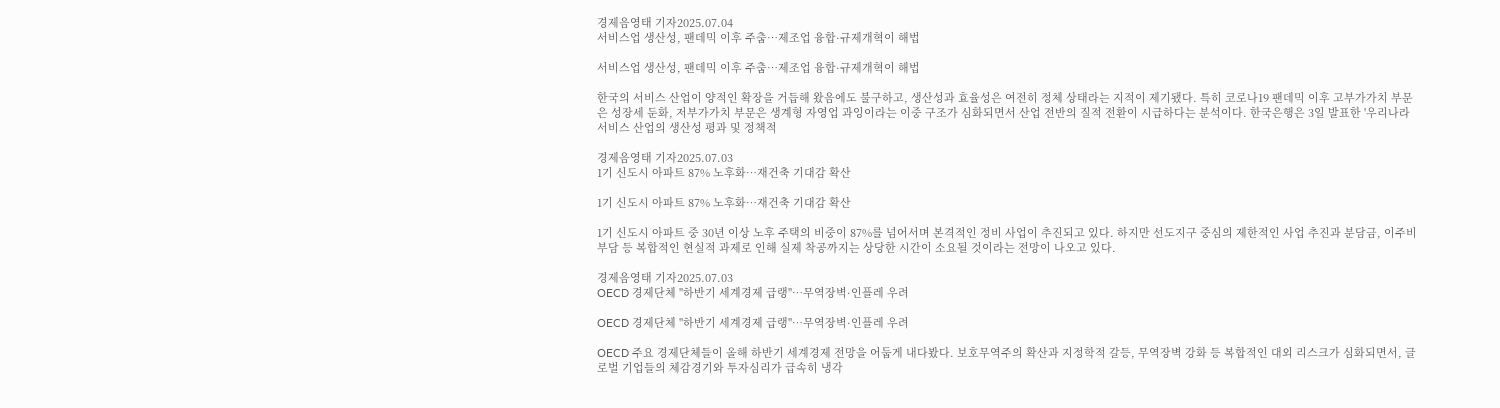경제음영태 기자2025.07.04
서비스업 생산성, 팬데믹 이후 주춤…제조업 융합·규제개혁이 해법

서비스업 생산성, 팬데믹 이후 주춤…제조업 융합·규제개혁이 해법

한국의 서비스 산업이 양적인 확장을 거듭해 왔음에도 불구하고, 생산성과 효율성은 여전히 정체 상태라는 지적이 제기됐다. 특히 코로나19 팬데믹 이후 고부가가치 부문은 성장세 둔화, 저부가가치 부문은 생계형 자영업 과잉이라는 이중 구조가 심화되면서 산업 전반의 질적 전환이 시급하다는 분석이다. 한국은행은 3일 발표한 '우리나라 서비스 산업의 생산성 평과 및 정책적

경제음영태 기자2025.07.03
1기 신도시 아파트 87% 노후화…재건축 기대감 확산

1기 신도시 아파트 87% 노후화…재건축 기대감 확산

1기 신도시 아파트 중 30년 이상 노후 주택의 비중이 87%를 넘어서며 본격적인 정비 사업이 추진되고 있다. 하지만 선도지구 중심의 제한적인 사업 추진과 분담금, 이주비 부담 등 복합적인 현실적 과제로 인해 실제 착공까지는 상당한 시간이 소요될 것이라는 전망이 나오고 있다.

경제음영태 기자2025.07.03
OECD 경제단체 "하반기 세계경제 급랭"…무역장벽·인플레 우려

OECD 경제단체 "하반기 세계경제 급랭"…무역장벽·인플레 우려

OECD 주요 경제단체들이 올해 하반기 세계경제 전망을 어둡게 내다봤다. 보호무역주의 확산과 지정학적 갈등, 무역장벽 강화 등 복합적인 대외 리스크가 심화되면서, 글로벌 기업들의 체감경기와 투자심리가 급속히 냉각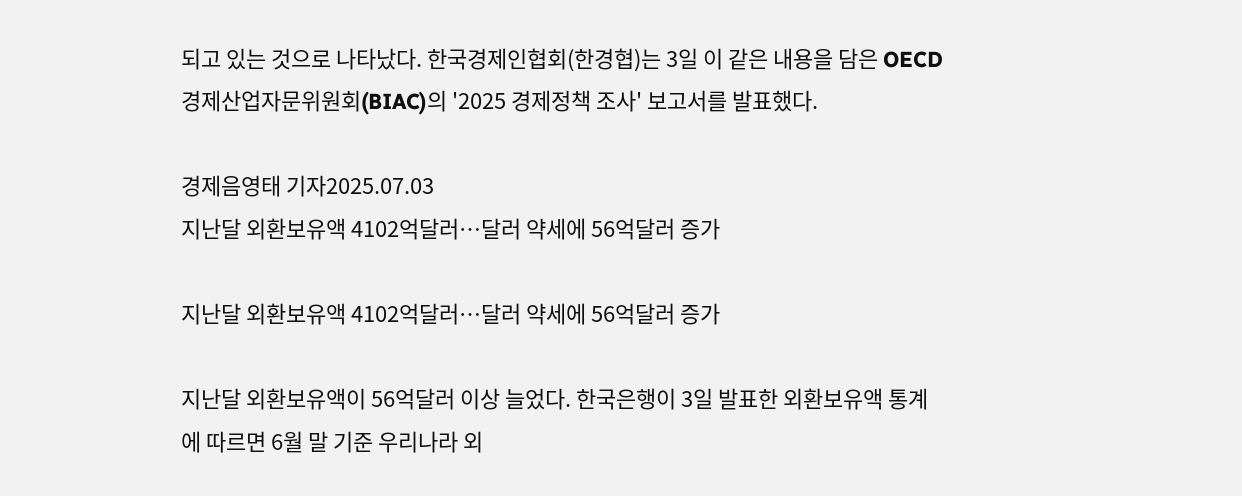되고 있는 것으로 나타났다. 한국경제인협회(한경협)는 3일 이 같은 내용을 담은 OECD 경제산업자문위원회(BIAC)의 '2025 경제정책 조사' 보고서를 발표했다.

경제음영태 기자2025.07.03
지난달 외환보유액 4102억달러…달러 약세에 56억달러 증가

지난달 외환보유액 4102억달러…달러 약세에 56억달러 증가

지난달 외환보유액이 56억달러 이상 늘었다. 한국은행이 3일 발표한 외환보유액 통계에 따르면 6월 말 기준 우리나라 외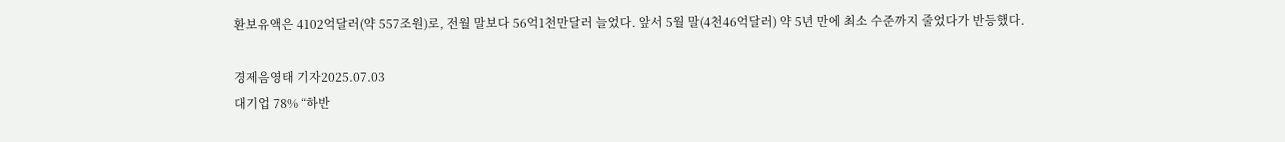환보유액은 4102억달러(약 557조원)로, 전월 말보다 56억1천만달러 늘었다. 앞서 5월 말(4천46억달러) 약 5년 만에 최소 수준까지 줄었다가 반등했다.

경제음영태 기자2025.07.03
대기업 78% “하반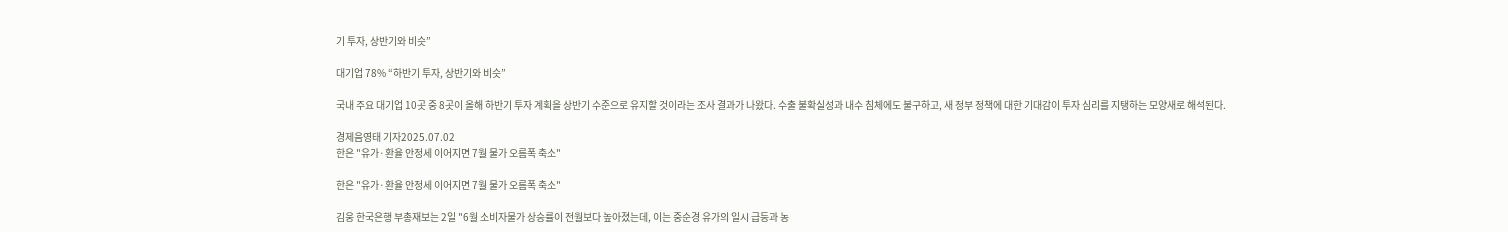기 투자, 상반기와 비슷”

대기업 78% “하반기 투자, 상반기와 비슷”

국내 주요 대기업 10곳 중 8곳이 올해 하반기 투자 계획을 상반기 수준으로 유지할 것이라는 조사 결과가 나왔다. 수출 불확실성과 내수 침체에도 불구하고, 새 정부 정책에 대한 기대감이 투자 심리를 지탱하는 모양새로 해석된다.

경제음영태 기자2025.07.02
한은 "유가·환율 안정세 이어지면 7월 물가 오름폭 축소"

한은 "유가·환율 안정세 이어지면 7월 물가 오름폭 축소"

김웅 한국은행 부총재보는 2일 "6월 소비자물가 상승률이 전월보다 높아졌는데, 이는 중순경 유가의 일시 급등과 농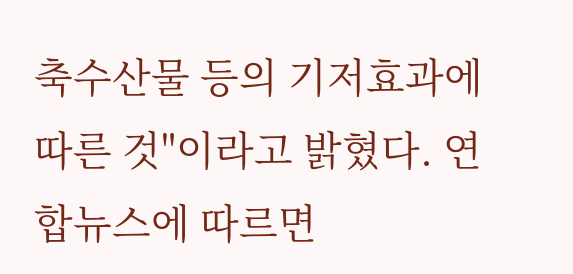축수산물 등의 기저효과에 따른 것"이라고 밝혔다. 연합뉴스에 따르면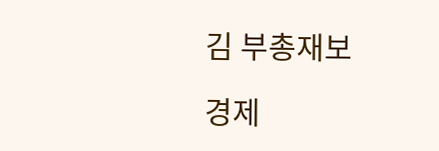김 부총재보

경제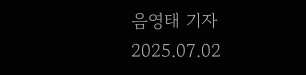음영태 기자2025.07.02